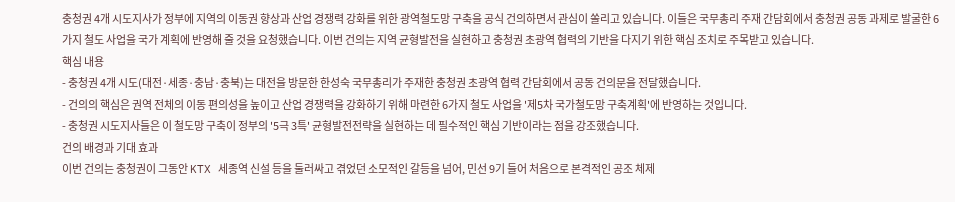충청권 4개 시도지사가 정부에 지역의 이동권 향상과 산업 경쟁력 강화를 위한 광역철도망 구축을 공식 건의하면서 관심이 쏠리고 있습니다. 이들은 국무총리 주재 간담회에서 충청권 공동 과제로 발굴한 6가지 철도 사업을 국가 계획에 반영해 줄 것을 요청했습니다. 이번 건의는 지역 균형발전을 실현하고 충청권 초광역 협력의 기반을 다지기 위한 핵심 조치로 주목받고 있습니다.
핵심 내용
- 충청권 4개 시도(대전·세종·충남·충북)는 대전을 방문한 한성숙 국무총리가 주재한 충청권 초광역 협력 간담회에서 공동 건의문을 전달했습니다.
- 건의의 핵심은 권역 전체의 이동 편의성을 높이고 산업 경쟁력을 강화하기 위해 마련한 6가지 철도 사업을 '제5차 국가철도망 구축계획'에 반영하는 것입니다.
- 충청권 시도지사들은 이 철도망 구축이 정부의 '5극 3특' 균형발전전략을 실현하는 데 필수적인 핵심 기반이라는 점을 강조했습니다.
건의 배경과 기대 효과
이번 건의는 충청권이 그동안 KTX 세종역 신설 등을 둘러싸고 겪었던 소모적인 갈등을 넘어, 민선 9기 들어 처음으로 본격적인 공조 체제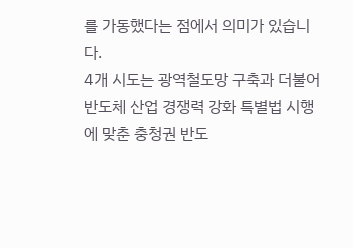를 가동했다는 점에서 의미가 있습니다.
4개 시도는 광역철도망 구축과 더불어 반도체 산업 경쟁력 강화 특별법 시행에 맞춘 충청권 반도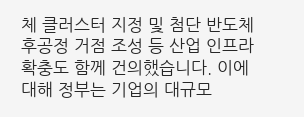체 클러스터 지정 및 첨단 반도체 후공정 거점 조성 등 산업 인프라 확충도 함께 건의했습니다. 이에 대해 정부는 기업의 대규모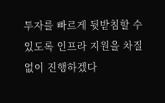투자를 빠르게 뒷받침할 수 있도록 인프라 지원을 차질 없이 진행하겠다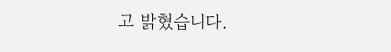고 밝혔습니다.